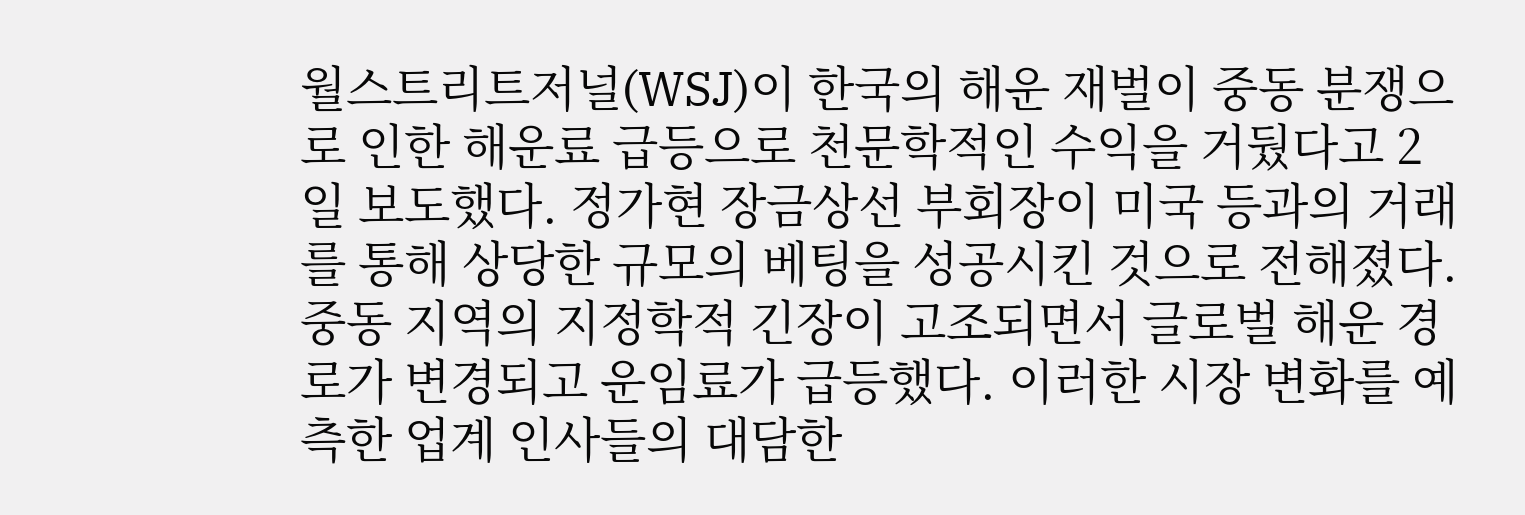월스트리트저널(WSJ)이 한국의 해운 재벌이 중동 분쟁으로 인한 해운료 급등으로 천문학적인 수익을 거뒀다고 2일 보도했다. 정가현 장금상선 부회장이 미국 등과의 거래를 통해 상당한 규모의 베팅을 성공시킨 것으로 전해졌다.
중동 지역의 지정학적 긴장이 고조되면서 글로벌 해운 경로가 변경되고 운임료가 급등했다. 이러한 시장 변화를 예측한 업계 인사들의 대담한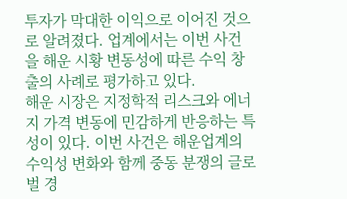투자가 막대한 이익으로 이어진 것으로 알려졌다. 업계에서는 이번 사건을 해운 시황 변동성에 따른 수익 창출의 사례로 평가하고 있다.
해운 시장은 지정학적 리스크와 에너지 가격 변동에 민감하게 반응하는 특성이 있다. 이번 사건은 해운업계의 수익성 변화와 함께 중동 분쟁의 글로벌 경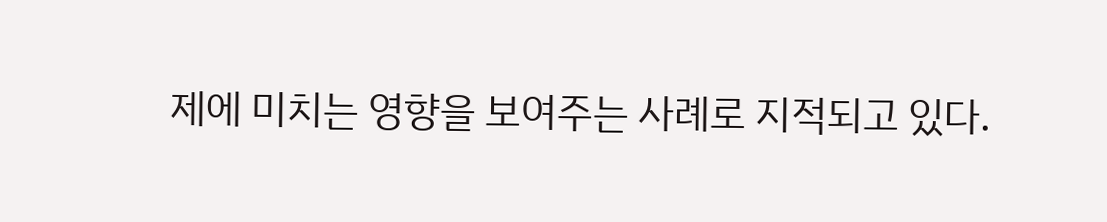제에 미치는 영향을 보여주는 사례로 지적되고 있다.